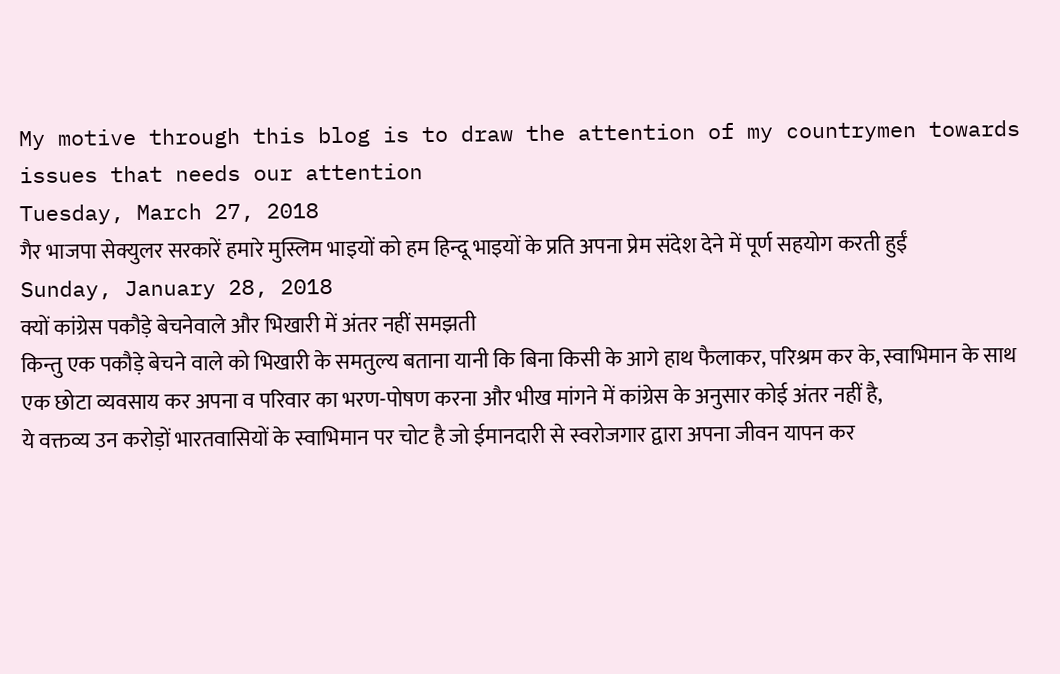My motive through this blog is to draw the attention of my countrymen towards issues that needs our attention
Tuesday, March 27, 2018
गैर भाजपा सेक्युलर सरकारें हमारे मुस्लिम भाइयों को हम हिन्दू भाइयों के प्रति अपना प्रेम संदेश देने में पूर्ण सहयोग करती हुईं
Sunday, January 28, 2018
क्यों कांग्रेस पकौड़े बेचनेवाले और भिखारी में अंतर नहीं समझती
किन्तु एक पकौड़े बेचने वाले को भिखारी के समतुल्य बताना यानी कि बिना किसी के आगे हाथ फैलाकर, परिश्रम कर के, स्वाभिमान के साथ एक छोटा व्यवसाय कर अपना व परिवार का भरण-पोषण करना और भीख मांगने में कांग्रेस के अनुसार कोई अंतर नहीं है,
ये वक्तव्य उन करोड़ों भारतवासियों के स्वाभिमान पर चोट है जो ईमानदारी से स्वरोजगार द्वारा अपना जीवन यापन कर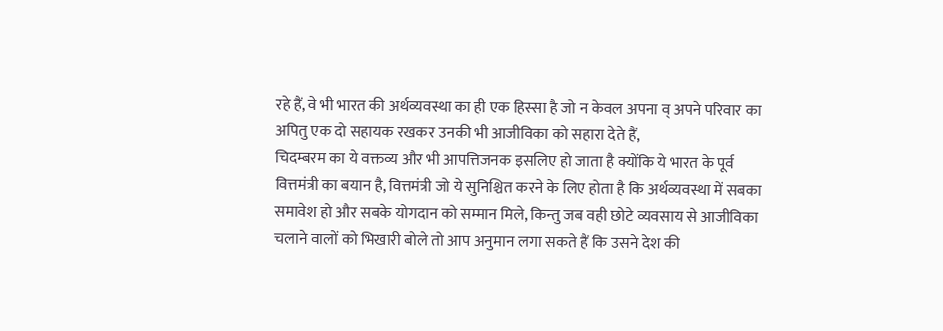रहे हैं, वे भी भारत की अर्थव्यवस्था का ही एक हिस्सा है जो न केवल अपना व् अपने परिवार का अपितु एक दो सहायक रखकर उनकी भी आजीविका को सहारा देते हैं,
चिदम्बरम का ये वक्तव्य और भी आपत्तिजनक इसलिए हो जाता है क्योंकि ये भारत के पूर्व वित्तमंत्री का बयान है, वित्तमंत्री जो ये सुनिश्चित करने के लिए होता है कि अर्थव्यवस्था में सबका समावेश हो और सबके योगदान को सम्मान मिले, किन्तु जब वही छोटे व्यवसाय से आजीविका चलाने वालों को भिखारी बोले तो आप अनुमान लगा सकते हैं कि उसने देश की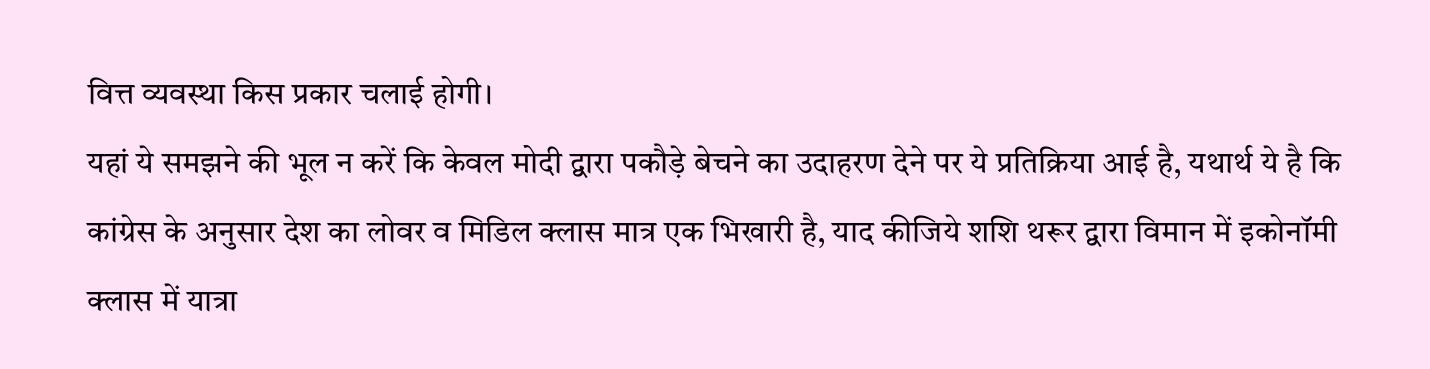वित्त व्यवस्था किस प्रकार चलाई होगी।
यहां ये समझने की भूल न करें कि केवल मोदी द्वारा पकौड़े बेचने का उदाहरण देने पर ये प्रतिक्रिया आई है, यथार्थ ये है कि कांग्रेस के अनुसार देश का लोवर व मिडिल क्लास मात्र एक भिखारी है, याद कीजिये शशि थरूर द्वारा विमान में इकोनॉमी क्लास में यात्रा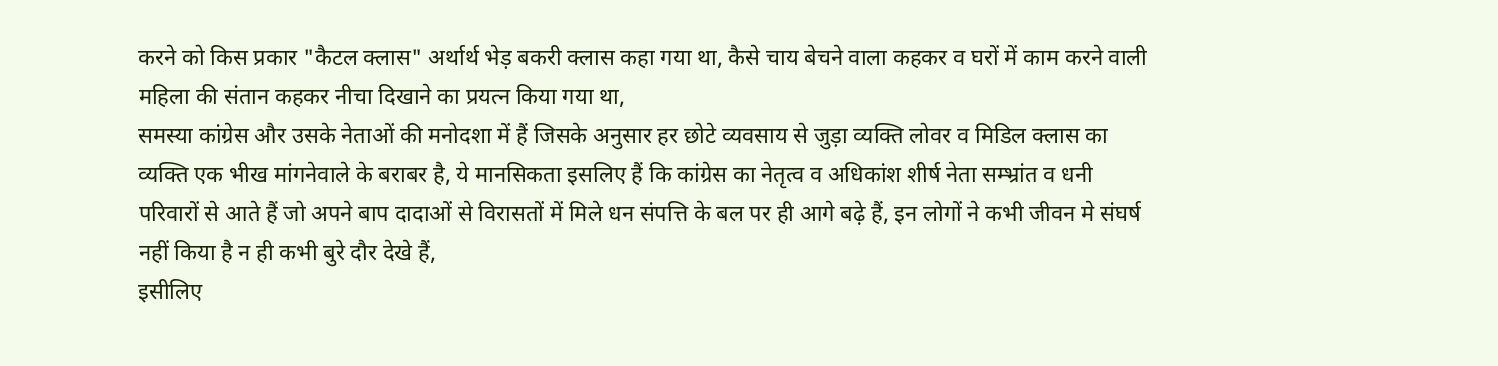करने को किस प्रकार "कैटल क्लास" अर्थार्थ भेड़ बकरी क्लास कहा गया था, कैसे चाय बेचने वाला कहकर व घरों में काम करने वाली महिला की संतान कहकर नीचा दिखाने का प्रयत्न किया गया था,
समस्या कांग्रेस और उसके नेताओं की मनोदशा में हैं जिसके अनुसार हर छोटे व्यवसाय से जुड़ा व्यक्ति लोवर व मिडिल क्लास का व्यक्ति एक भीख मांगनेवाले के बराबर है, ये मानसिकता इसलिए हैं कि कांग्रेस का नेतृत्व व अधिकांश शीर्ष नेता सम्भ्रांत व धनी परिवारों से आते हैं जो अपने बाप दादाओं से विरासतों में मिले धन संपत्ति के बल पर ही आगे बढ़े हैं, इन लोगों ने कभी जीवन मे संघर्ष नहीं किया है न ही कभी बुरे दौर देखे हैं,
इसीलिए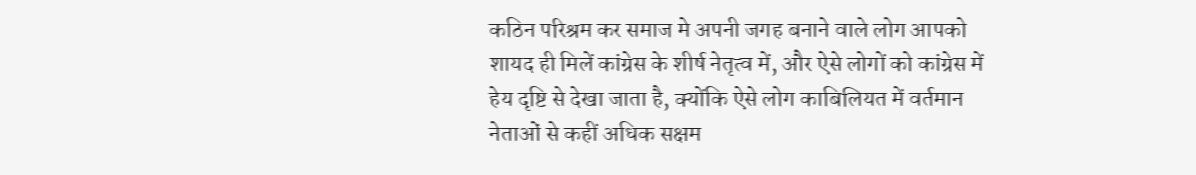कठिन परिश्रम कर समाज मे अपनी जगह बनाने वाले लोग आपको शायद ही मिलें कांग्रेस के शीर्ष नेतृत्व में, और ऐसे लोगों को कांग्रेस में हेय दृष्टि से देखा जाता है, क्योंकि ऐसे लोग काबिलियत में वर्तमान नेताओं से कहीं अधिक सक्षम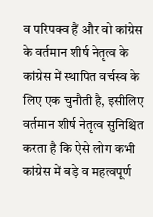व परिपक्व हैं और वो कांग्रेस के वर्तमान शीर्ष नेतृत्व के कांग्रेस में स्थापित वर्चस्व के लिए एक चुनौती है, इसीलिए वर्तमान शीर्ष नेतृत्व सुनिश्चित करता है कि ऐसे लोग कभी कांग्रेस में बड़े व महत्वपूर्ण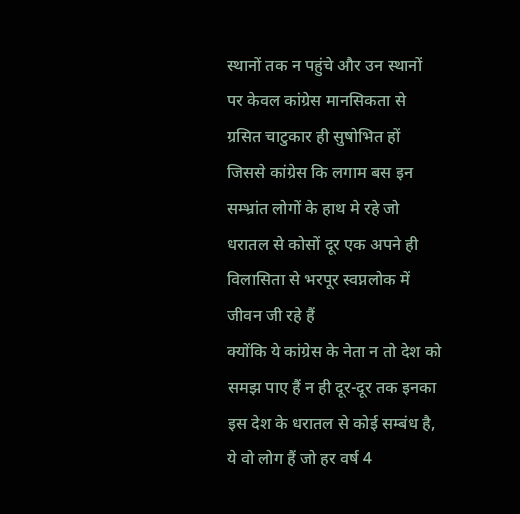स्थानों तक न पहुंचे और उन स्थानों पर केवल कांग्रेस मानसिकता से ग्रसित चाटुकार ही सुषोभित हों जिससे कांग्रेस कि लगाम बस इन सम्भ्रांत लोगों के हाथ मे रहे जो धरातल से कोसों दूर एक अपने ही विलासिता से भरपूर स्वप्नलोक में जीवन जी रहे हैं
क्योंकि ये कांग्रेस के नेता न तो देश को समझ पाए हैं न ही दूर-दूर तक इनका इस देश के धरातल से कोई सम्बंध है, ये वो लोग हैं जो हर वर्ष 4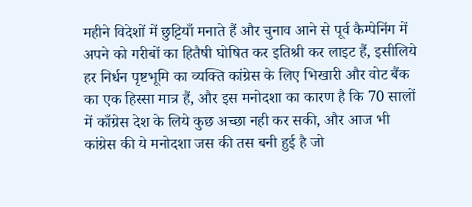महीने विदेशों में छुट्टियाँ मनाते हैं और चुनाव आने से पूर्व कैम्पेनिंग में अपने को गरीबों का हितैषी घोषित कर इतिश्री कर लाइट हैं, इसीलिये हर निर्धन पृष्टभूमि का व्यक्ति कांग्रेस के लिए भिखारी और वोट बैंक का एक हिस्सा मात्र हैं, और इस मनोदशा का कारण है कि 70 सालों में काँग्रेस देश के लिये कुछ अच्छा नही कर सकी, और आज भी कांग्रेस की ये मनोदशा जस की तस बनी हुई है जो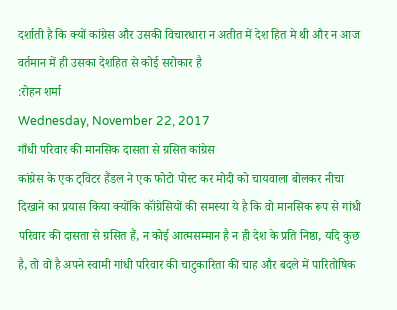दर्शाती है कि क्यों कांग्रेस और उसकी विचारधारा न अतीत में देश हित मे थी और न आज वर्तमान में ही उसका देशहित से कोई सरोकार है
:रोहन शर्मा
Wednesday, November 22, 2017
गाँधी परिवार की मानसिक दासता से ग्रसित कांग्रेस
कांग्रेस के एक ट्विटर हैंडल ने एक फोटो पोस्ट कर मोदी को चायवाला बोलकर नीचा दिखाने का प्रयास किया क्योंकि कॉंग्रेसियों की समस्या ये है कि वो मानसिक रूप से गांधी परिवार की दासता से ग्रसित हैं, न कोई आत्मसम्मान है न ही देश के प्रति निष्ठा, यदि कुछ है, तो वो है अपने स्वामी गांधी परिवार की चाटुकारिता की चाह और बदले में पारितोषिक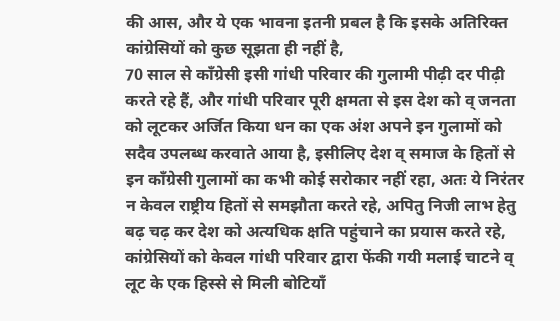की आस, और ये एक भावना इतनी प्रबल है कि इसके अतिरिक्त कांग्रेसियों को कुछ सूझता ही नहीं है,
70 साल से काँग्रेसी इसी गांधी परिवार की गुलामी पीढ़ी दर पीढ़ी करते रहे हैं, और गांधी परिवार पूरी क्षमता से इस देश को व् जनता को लूटकर अर्जित किया धन का एक अंश अपने इन गुलामों को सदैव उपलब्ध करवाते आया है, इसीलिए देश व् समाज के हितों से इन काँग्रेसी गुलामों का कभी कोई सरोकार नहीं रहा, अतः ये निरंतर न केवल राष्ट्रीय हितों से समझौता करते रहे, अपितु निजी लाभ हेतु बढ़ चढ़ कर देश को अत्यधिक क्षति पहुंचाने का प्रयास करते रहे, कांग्रेसियों को केवल गांधी परिवार द्वारा फेंकी गयी मलाई चाटने व् लूट के एक हिस्से से मिली बोटियाँ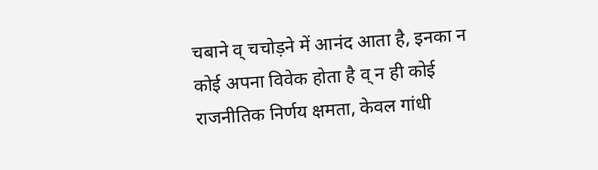चबाने व् चचोड़ने में आनंद आता है, इनका न कोई अपना विवेक होता है व् न ही कोई राजनीतिक निर्णय क्षमता, केवल गांधी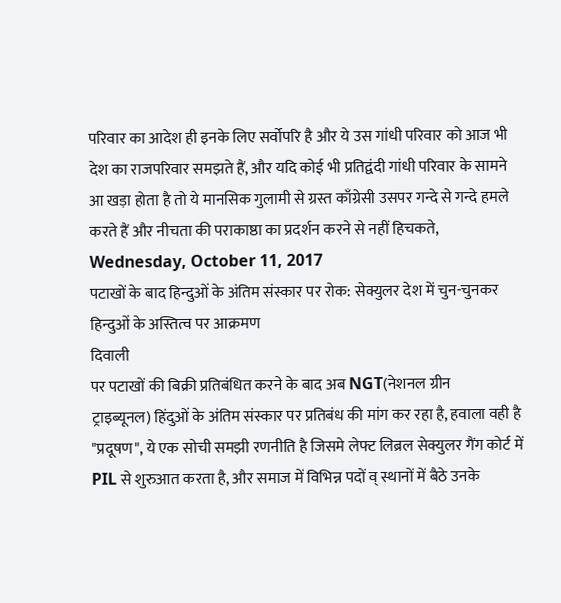परिवार का आदेश ही इनके लिए सर्वोपरि है और ये उस गांधी परिवार को आज भी देश का राजपरिवार समझते हैं, और यदि कोई भी प्रतिद्वंदी गांधी परिवार के सामने आ खड़ा होता है तो ये मानसिक गुलामी से ग्रस्त काँग्रेसी उसपर गन्दे से गन्दे हमले करते हैं और नीचता की पराकाष्ठा का प्रदर्शन करने से नहीं हिचकते,
Wednesday, October 11, 2017
पटाखों के बाद हिन्दुओं के अंतिम संस्कार पर रोक: सेक्युलर देश में चुन-चुनकर हिन्दुओं के अस्तित्व पर आक्रमण
दिवाली
पर पटाखों की बिक्री प्रतिबंधित करने के बाद अब NGT(नेशनल ग्रीन
ट्राइब्यूनल) हिंदुओं के अंतिम संस्कार पर प्रतिबंध की मांग कर रहा है, हवाला वही है "प्रदूषण", ये एक सोची समझी रणनीति है जिसमे लेफ्ट लिब्रल सेक्युलर गैंग कोर्ट में PIL से शुरुआत करता है, और समाज में विभिन्न पदों व् स्थानों में बैठे उनके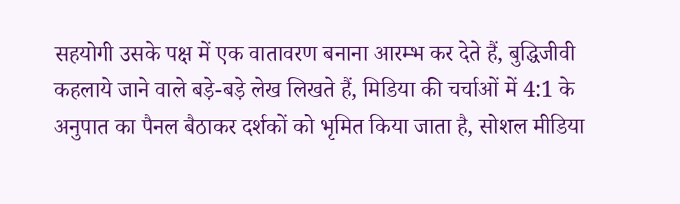सहयोगी उसके पक्ष में एक वातावरण बनाना आरम्भ कर देते हैं, बुद्धिजीवी कहलाये जाने वाले बड़े-बड़े लेख लिखते हैं, मिडिया की चर्चाओं में 4:1 के अनुपात का पैनल बैठाकर दर्शकों को भृमित किया जाता है, सोशल मीडिया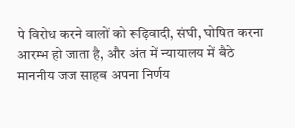पे विरोध करने वालों को रूढ़िवादी, संघी, घोषित करना आरम्भ हो जाता है, और अंत में न्यायालय में बैठे माननीय जज साहब अपना निर्णय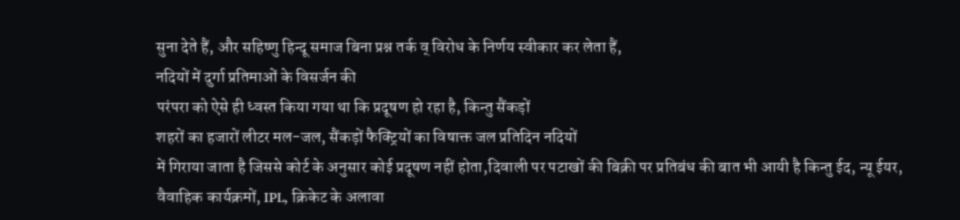सुना देते हैं, और सहिष्णु हिन्दू समाज बिना प्रश्न तर्क व् विरोध के निर्णय स्वीकार कर लेता हैं,
नदियों में दुर्गा प्रतिमाओं के विसर्जन की
परंपरा को ऐसे ही ध्वस्त किया गया था कि प्रदूषण हो रहा है, किन्तु सैंकड़ों
शहरों का हजारों लीटर मल-जल, सैंकड़ों फैक्ट्रियों का विषाक्त जल प्रतिदिन नदियों
में गिराया जाता है जिससे कोर्ट के अनुसार कोई प्रदूषण नहीं होता,दिवाली पर पटाखों की बिक्री पर प्रतिबंध की बात भी आयी है किन्तु ईद, न्यू ईयर, वैवाहिक कार्यक्रमों, IPL, क्रिकेट के अलावा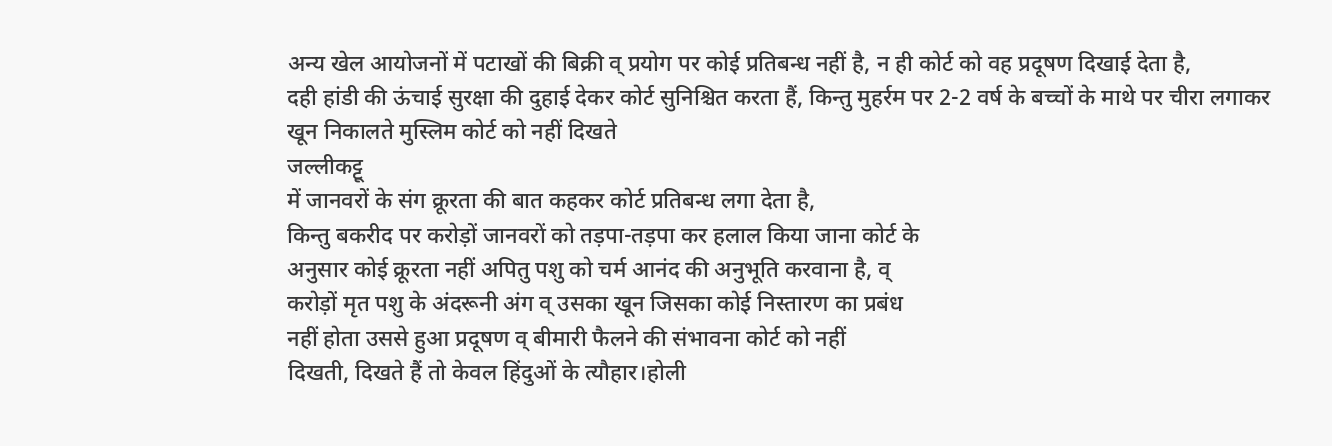अन्य खेल आयोजनों में पटाखों की बिक्री व् प्रयोग पर कोई प्रतिबन्ध नहीं है, न ही कोर्ट को वह प्रदूषण दिखाई देता है,
दही हांडी की ऊंचाई सुरक्षा की दुहाई देकर कोर्ट सुनिश्चित करता हैं, किन्तु मुहर्रम पर 2-2 वर्ष के बच्चों के माथे पर चीरा लगाकर खून निकालते मुस्लिम कोर्ट को नहीं दिखते
जल्लीकट्टू
में जानवरों के संग क्रूरता की बात कहकर कोर्ट प्रतिबन्ध लगा देता है,
किन्तु बकरीद पर करोड़ों जानवरों को तड़पा-तड़पा कर हलाल किया जाना कोर्ट के
अनुसार कोई क्रूरता नहीं अपितु पशु को चर्म आनंद की अनुभूति करवाना है, व्
करोड़ों मृत पशु के अंदरूनी अंग व् उसका खून जिसका कोई निस्तारण का प्रबंध
नहीं होता उससे हुआ प्रदूषण व् बीमारी फैलने की संभावना कोर्ट को नहीं
दिखती, दिखते हैं तो केवल हिंदुओं के त्यौहार।होली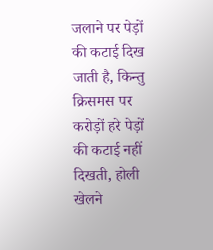जलाने पर पेड़ों की कटाई दिख जाती है, किन्तु क्रिसमस पर करोड़ों हरे पेड़ों की कटाई नहीं दिखती, होली खेलने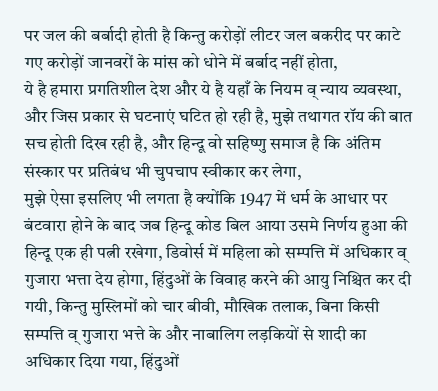पर जल की बर्बादी होती है किन्तु करोड़ों लीटर जल बकरीद पर काटे गए करोड़ों जानवरों के मांस को धोने में बर्बाद नहीं होता,
ये है हमारा प्रगतिशील देश और ये है यहाँ के नियम व् न्याय व्यवस्था, और जिस प्रकार से घटनाएं घटित हो रही है, मुझे तथागत रॉय की बात सच होती दिख रही है, और हिन्दू वो सहिष्णु समाज है कि अंतिम संस्कार पर प्रतिबंध भी चुपचाप स्वीकार कर लेगा,
मुझे ऐसा इसलिए भी लगता है क्योंकि 1947 में धर्म के आधार पर बंटवारा होने के बाद जब हिन्दू कोड बिल आया उसमे निर्णय हुआ की हिन्दू एक ही पत्नी रखेगा, डिवोर्स में महिला को सम्पत्ति में अधिकार व् गुजारा भत्ता देय होगा, हिंदुओं के विवाह करने की आयु निश्चित कर दी गयी, किन्तु मुस्लिमों को चार बीवी, मौखिक तलाक, बिना किसी सम्पत्ति व् गुजारा भत्ते के और नाबालिग लड़कियों से शादी का अधिकार दिया गया, हिंदुओं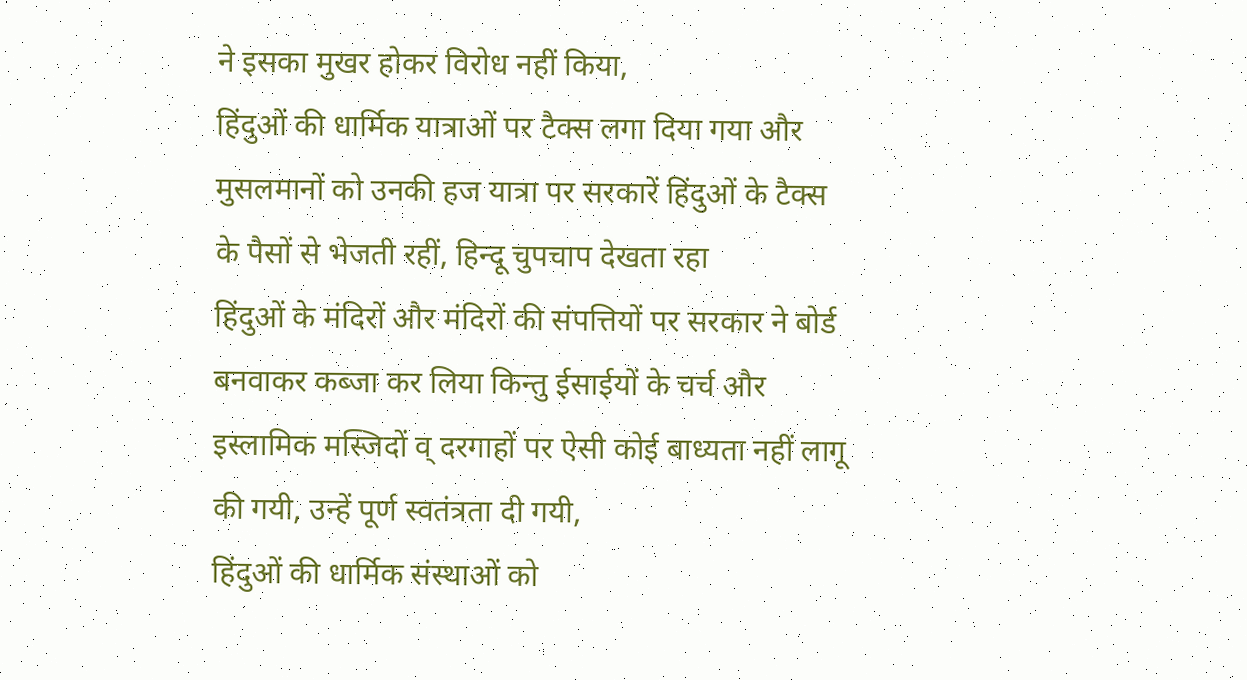ने इसका मुखर होकर विरोध नहीं किया,
हिंदुओं की धार्मिक यात्राओं पर टैक्स लगा दिया गया और मुसलमानों को उनकी हज यात्रा पर सरकारें हिंदुओं के टैक्स के पैसों से भेजती रहीं, हिन्दू चुपचाप देखता रहा
हिंदुओं के मंदिरों और मंदिरों की संपत्तियों पर सरकार ने बोर्ड बनवाकर कब्जा कर लिया किन्तु ईसाईयों के चर्च और इस्लामिक मस्जिदों व् दरगाहों पर ऐसी कोई बाध्यता नहीं लागू की गयी, उन्हें पूर्ण स्वतंत्रता दी गयी,
हिंदुओं की धार्मिक संस्थाओं को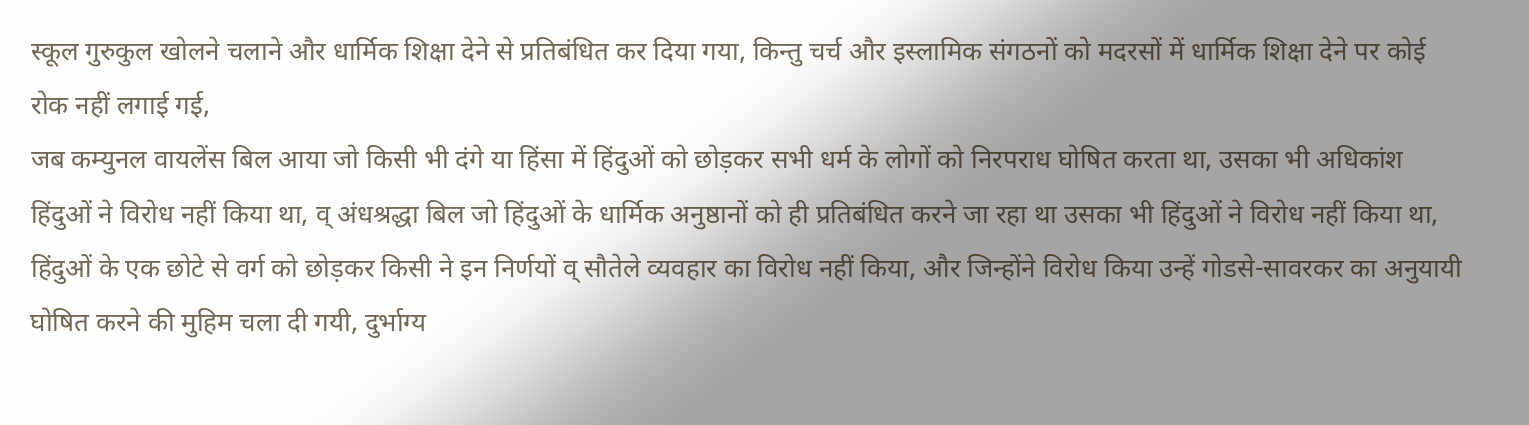स्कूल गुरुकुल खोलने चलाने और धार्मिक शिक्षा देने से प्रतिबंधित कर दिया गया, किन्तु चर्च और इस्लामिक संगठनों को मदरसों में धार्मिक शिक्षा देने पर कोई रोक नहीं लगाई गई,
जब कम्युनल वायलेंस बिल आया जो किसी भी दंगे या हिंसा में हिंदुओं को छोड़कर सभी धर्म के लोगों को निरपराध घोषित करता था, उसका भी अधिकांश हिंदुओं ने विरोध नहीं किया था, व् अंधश्रद्धा बिल जो हिंदुओं के धार्मिक अनुष्ठानों को ही प्रतिबंधित करने जा रहा था उसका भी हिंदुओं ने विरोध नहीं किया था,
हिंदुओं के एक छोटे से वर्ग को छोड़कर किसी ने इन निर्णयों व् सौतेले व्यवहार का विरोध नहीं किया, और जिन्होंने विरोध किया उन्हें गोडसे-सावरकर का अनुयायी घोषित करने की मुहिम चला दी गयी, दुर्भाग्य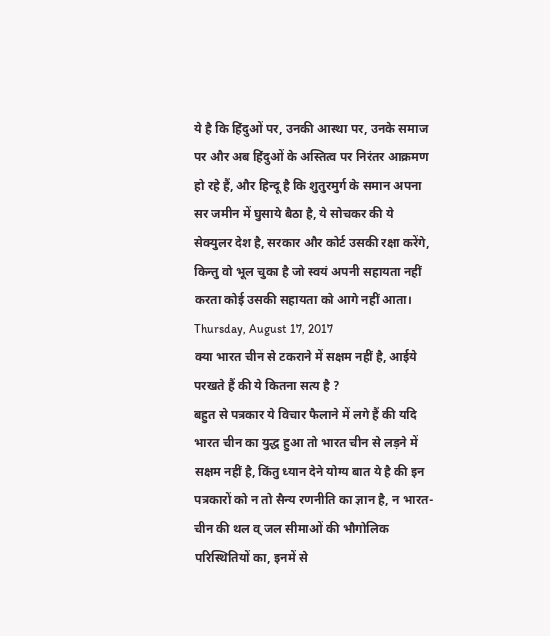ये है कि हिंदुओं पर, उनकी आस्था पर, उनके समाज पर और अब हिंदुओं के अस्तित्व पर निरंतर आक्रमण हो रहे हैं, और हिन्दू है कि शुतुरमुर्ग के समान अपना सर जमीन में घुसाये बैठा है, ये सोचकर की ये सेक्युलर देश है, सरकार और कोर्ट उसकी रक्षा करेंगे, किन्तु वो भूल चुका है जो स्वयं अपनी सहायता नहीं करता कोई उसकी सहायता को आगे नहीं आता।
Thursday, August 17, 2017
क्या भारत चीन से टकराने में सक्षम नहीं है, आईये परखते हैं की ये कितना सत्य है ?
बहुत से पत्रकार ये विचार फैलाने में लगे हैं की यदि भारत चीन का युद्ध हुआ तो भारत चीन से लड़ने में सक्षम नहीं है, किंतु ध्यान देने योग्य बात ये है की इन पत्रकारों को न तो सैन्य रणनीति का ज्ञान है, न भारत-चीन की थल व् जल सीमाओं की भौगोलिक परिस्थितियों का, इनमें से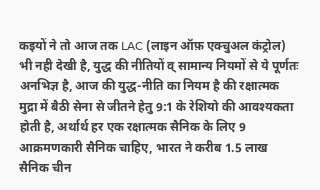कइयों ने तो आज तक LAC (लाइन ऑफ़ एक्चुअल कंट्रोल) भी नही देखी है, युद्ध की नीतियों व् सामान्य नियमों से ये पूर्णतः अनभिज्ञ है, आज की युद्ध-नीति का नियम है की रक्षात्मक मुद्रा में बैठी सेना से जीतने हेतु 9:1 के रेशियो की आवश्यकता होती है, अर्थार्थ हर एक रक्षात्मक सैनिक के लिए 9 आक्रमणकारी सैनिक चाहिए, भारत ने करीब 1.5 लाख सैनिक चीन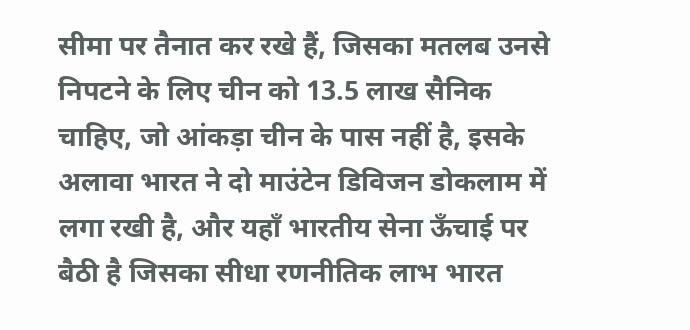सीमा पर तैनात कर रखे हैं, जिसका मतलब उनसे निपटने के लिए चीन को 13.5 लाख सैनिक चाहिए, जो आंकड़ा चीन के पास नहीं है, इसके अलावा भारत ने दो माउंटेन डिविजन डोकलाम में लगा रखी है, और यहाँ भारतीय सेना ऊँचाई पर बैठी है जिसका सीधा रणनीतिक लाभ भारत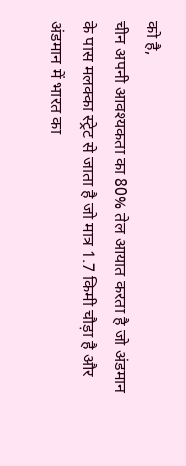को है,
चीन अपनी आवश्यकता का 80% तेल आयात करता है जो अंडमान के पास मलक्का स्ट्रेट से जाता है जो मात्र 1.7 किमी चौड़ा है और अंडमान में भारत का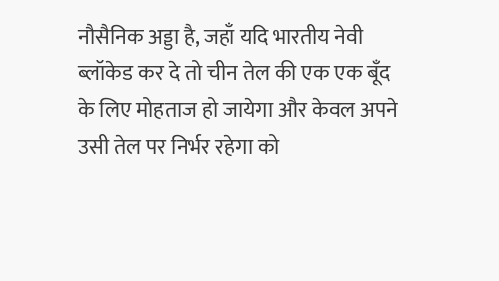नौसैनिक अड्डा है, जहाँ यदि भारतीय नेवी ब्लॉकेड कर दे तो चीन तेल की एक एक बूँद के लिए मोहताज हो जायेगा और केवल अपने उसी तेल पर निर्भर रहेगा को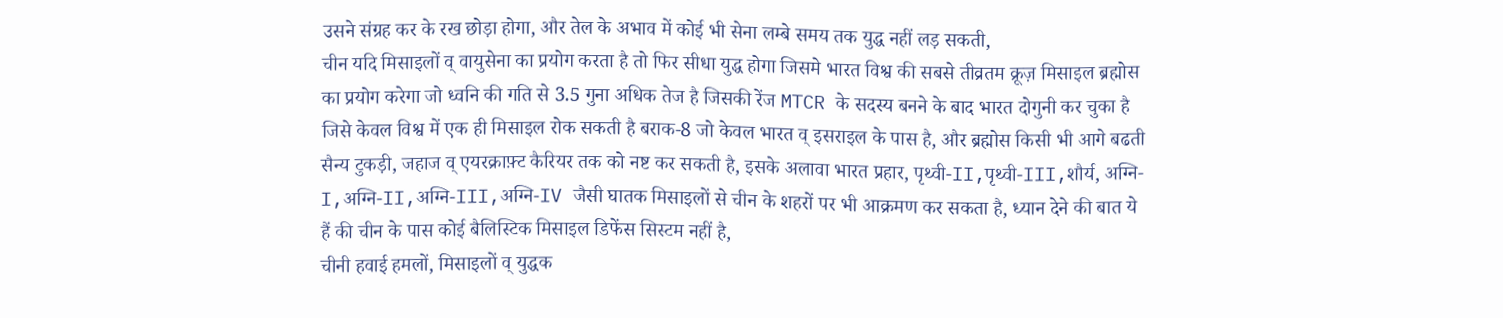उसने संग्रह कर के रख छोड़ा होगा, और तेल के अभाव में कोई भी सेना लम्बे समय तक युद्ध नहीं लड़ सकती,
चीन यदि मिसाइलों व् वायुसेना का प्रयोग करता है तो फिर सीधा युद्ध होगा जिसमे भारत विश्व की सबसे तीव्रतम क्रूज़ मिसाइल ब्रह्मोस का प्रयोग करेगा जो ध्वनि की गति से 3.5 गुना अधिक तेज है जिसकी रेंज MTCR के सदस्य बनने के बाद भारत दोगुनी कर चुका है जिसे केवल विश्व में एक ही मिसाइल रोक सकती है बराक-8 जो केवल भारत व् इसराइल के पास है, और ब्रह्मोस किसी भी आगे बढती सैन्य टुकड़ी, जहाज व् एयरक्राफ़्ट कैरियर तक को नष्ट कर सकती है, इसके अलावा भारत प्रहार, पृथ्वी-II,पृथ्वी-III,शौर्य, अग्नि-I,अग्नि-II,अग्नि-III,अग्नि-IV जैसी घातक मिसाइलों से चीन के शहरों पर भी आक्रमण कर सकता है, ध्यान देने की बात ये हैं की चीन के पास कोई बैलिस्टिक मिसाइल डिफेंस सिस्टम नहीं है,
चीनी हवाई हमलों, मिसाइलों व् युद्धक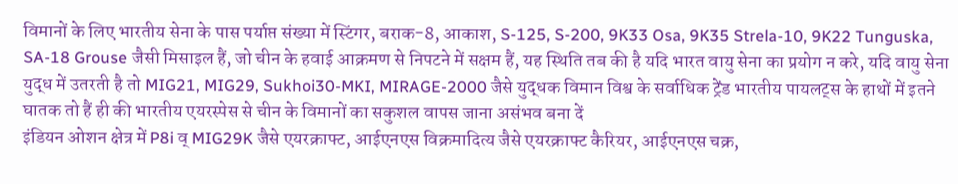विमानों के लिए भारतीय सेना के पास पर्याप्त संख्या में स्टिंगर, बराक-8, आकाश, S-125, S-200, 9K33 Osa, 9K35 Strela-10, 9K22 Tunguska, SA-18 Grouse जैसी मिसाइल हैं, जो चीन के हवाई आक्रमण से निपटने में सक्षम हैं, यह स्थिति तब की है यदि भारत वायु सेना का प्रयोग न करे, यदि वायु सेना युद्ध में उतरती है तो MIG21, MIG29, Sukhoi30-MKI, MIRAGE-2000 जैसे युद्धक विमान विश्व के सर्वाधिक ट्रेंड भारतीय पायलट्स के हाथों में इतने घातक तो हैं ही की भारतीय एयरस्पेस से चीन के विमानों का सकुशल वापस जाना असंभव बना दें
इंडियन ओशन क्षेत्र में P8i व् MIG29K जैसे एयरक्राफ्ट, आईएनएस विक्रमादित्य जैसे एयरक्राफ्ट कैरियर, आईएनएस चक्र,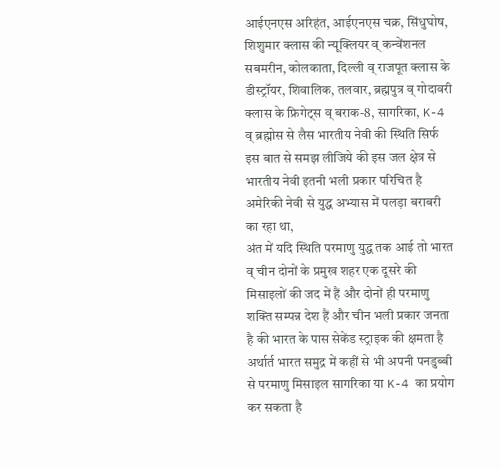आईएनएस अरिहंत, आईएनएस चक्र, सिंधुघोष, शिशुमार क्लास की न्यूक्लियर व् कन्वेंशनल सबमरीन, कोलकाता, दिल्ली व् राजपूत क्लास के डीस्ट्रॉयर, शिवालिक, तलवार, ब्रह्मपुत्र व् गोदावरी क्लास के फ्रिगेट्स व् बराक-8, सागरिका, K-4 व् ब्रह्मोस से लैस भारतीय नेवी की स्थिति सिर्फ इस बात से समझ लीजिये की इस जल क्षेत्र से भारतीय नेवी इतनी भली प्रकार परिचित है अमेरिकी नेवी से युद्ध अभ्यास में पलड़ा बराबरी का रहा था,
अंत में यदि स्थिति परमाणु युद्ध तक आई तो भारत व् चीन दोनों के प्रमुख शहर एक दूसरे की मिसाइलों की जद में हैं और दोनों ही परमाणु शक्ति सम्पन्न देश हैं और चीन भली प्रकार जनता है की भारत के पास सेकेंड स्ट्राइक की क्षमता है अर्थार्त भारत समुद्र में कहीं से भी अपनी पनडुब्बी से परमाणु मिसाइल सागरिका या K-4 का प्रयोग कर सकता है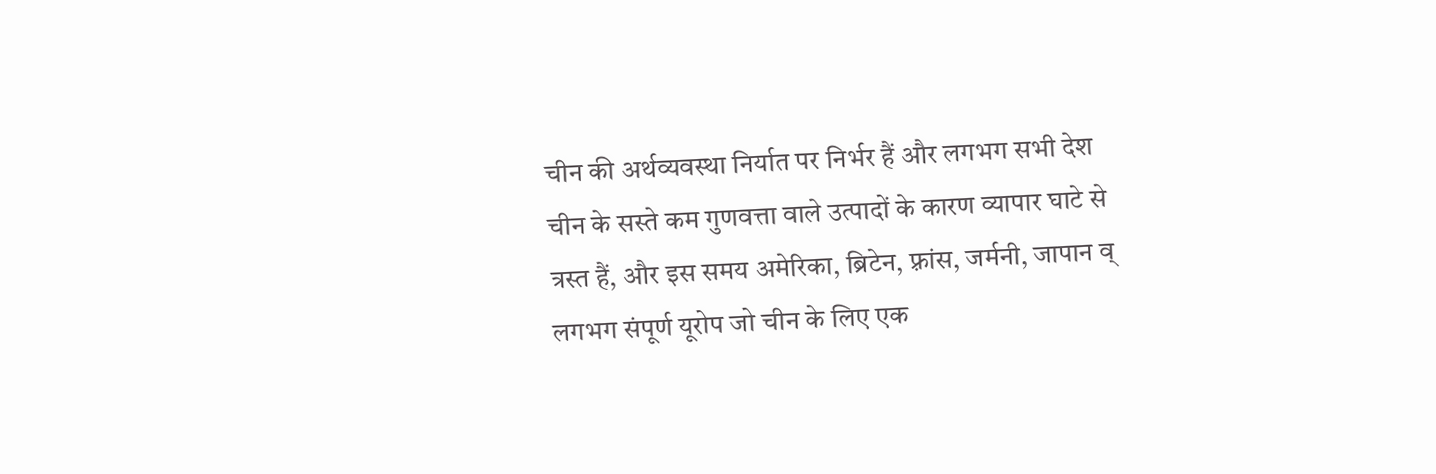चीन की अर्थव्यवस्था निर्यात पर निर्भर हैं और लगभग सभी देश चीन के सस्ते कम गुणवत्ता वाले उत्पादों के कारण व्यापार घाटे से त्रस्त हैं, और इस समय अमेरिका, ब्रिटेन, फ़्रांस, जर्मनी, जापान व् लगभग संपूर्ण यूरोप जो चीन के लिए एक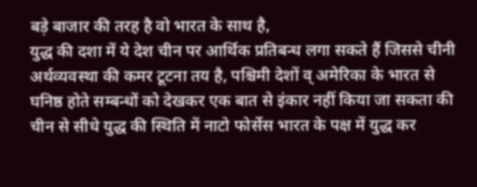बड़े बाजार की तरह है वो भारत के साथ है,
युद्ध की दशा में ये देश चीन पर आर्थिक प्रतिबन्ध लगा सकते हैं जिससे चीनी अर्थव्यवस्था की कमर टूटना तय है, पश्चिमी देशों व् अमेरिका के भारत से घनिष्ठ होते सम्बन्धों को देखकर एक बात से इंकार नहीं किया जा सकता की चीन से सीधे युद्ध की स्थिति में नाटो फोर्सेस भारत के पक्ष में युद्ध कर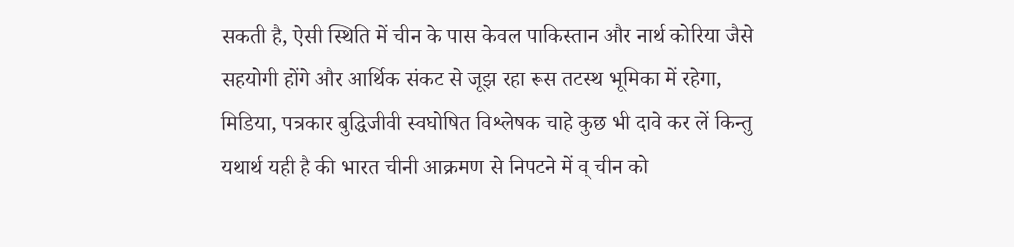सकती है, ऐसी स्थिति में चीन के पास केवल पाकिस्तान और नार्थ कोरिया जैसे सहयोगी होंगे और आर्थिक संकट से जूझ रहा रूस तटस्थ भूमिका में रहेगा,
मिडिया, पत्रकार बुद्धिजीवी स्वघोषित विश्लेषक चाहे कुछ भी दावे कर लें किन्तु यथार्थ यही है की भारत चीनी आक्रमण से निपटने में व् चीन को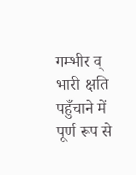गम्भीर व् भारी क्षति पहुँचाने में पूर्ण रूप से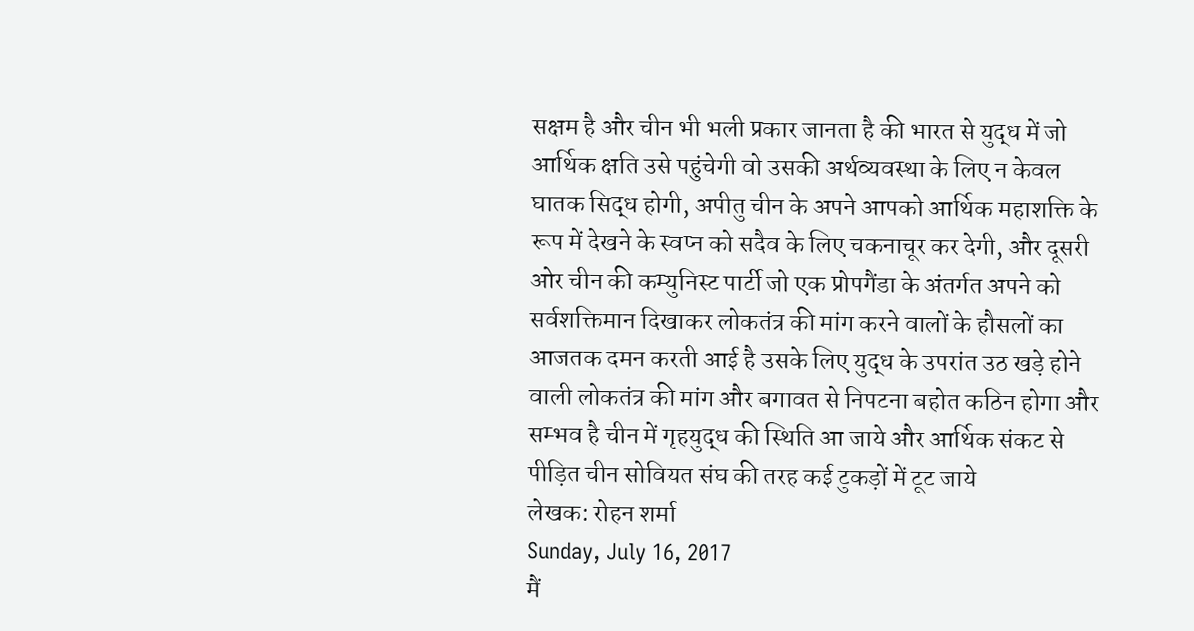सक्षम है और चीन भी भली प्रकार जानता है की भारत से युद्ध में जो आर्थिक क्षति उसे पहुंचेगी वो उसकी अर्थव्यवस्था के लिए न केवल घातक सिद्ध होगी, अपीतु चीन के अपने आपको आर्थिक महाशक्ति के रूप में देखने के स्वप्न को सदैव के लिए चकनाचूर कर देगी, और दूसरी ओर चीन की कम्युनिस्ट पार्टी जो एक प्रोपगैंडा के अंतर्गत अपने को सर्वशक्तिमान दिखाकर लोकतंत्र की मांग करने वालों के हौसलों का आजतक दमन करती आई है उसके लिए युद्ध के उपरांत उठ खड़े होने वाली लोकतंत्र की मांग और बगावत से निपटना बहोत कठिन होगा और सम्भव है चीन में गृहयुद्ध की स्थिति आ जाये और आर्थिक संकट से पीड़ित चीन सोवियत संघ की तरह कई टुकड़ों में टूट जाये
लेखक: रोहन शर्मा
Sunday, July 16, 2017
मैं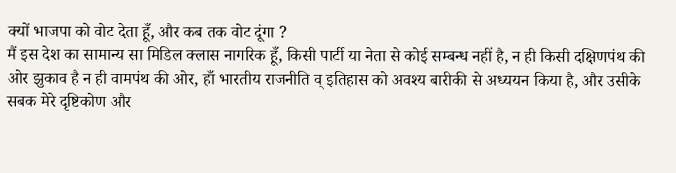क्यों भाजपा को वोट देता हूँ, और कब तक वोट दूंगा ?
मैं इस देश का सामान्य सा मिडिल क्लास नागरिक हूँ, किसी पार्टी या नेता से कोई सम्बन्ध नहीं है, न ही किसी दक्षिणपंथ की ओर झुकाव है न ही वामपंथ की ओर, हाँ भारतीय राजनीति व् इतिहास को अवश्य बारीकी से अध्ययन किया है, और उसीके सबक मेरे दृष्टिकोण और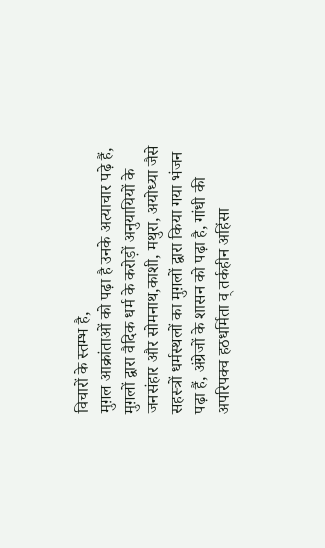विचारों के स्तम्भ है,
मुग़ल आक्रांताओं को पढ़ा है उनके अत्याचार पढ़े हैं, मुग़लों द्वारा वैदिक धर्म के करोड़ों अनुयायियों के जनसंहार और सोमनाथ,काशी, मथुरा, अयोध्या जैसे सहस्त्रों धर्मस्थलों का मुग़लों द्वारा किया गया भंजन पढ़ा हैं, अंग्रेजों के शासन को पढ़ा है, गांधी की अपरिपक्व हठधर्मिता व् तर्कहीन अहिंसा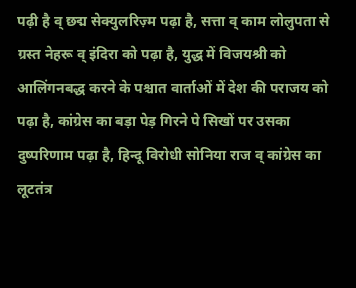पढ़ी है व् छद्म सेक्युलरिज़्म पढ़ा है, सत्ता व् काम लोलुपता से ग्रस्त नेहरू व् इंदिरा को पढ़ा है, युद्ध में विजयश्री को आलिंगनबद्ध करने के पश्चात वार्ताओं में देश की पराजय को पढ़ा है, कांग्रेस का बड़ा पेड़ गिरने पे सिखों पर उसका दुष्परिणाम पढ़ा है, हिन्दू विरोधी सोनिया राज व् कांग्रेस का लूटतंत्र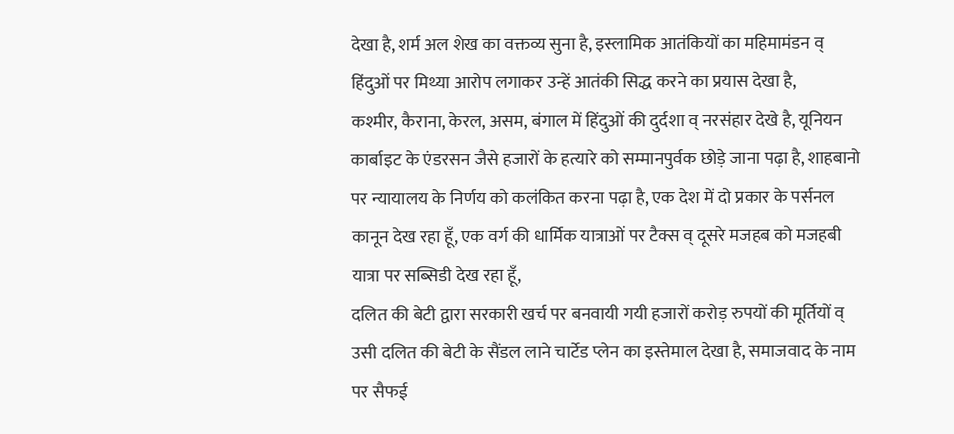देखा है, शर्म अल शेख का वक्तव्य सुना है, इस्लामिक आतंकियों का महिमामंडन व् हिंदुओं पर मिथ्या आरोप लगाकर उन्हें आतंकी सिद्ध करने का प्रयास देखा है,
कश्मीर, कैराना, केरल, असम, बंगाल में हिंदुओं की दुर्दशा व् नरसंहार देखे है, यूनियन कार्बाइट के एंडरसन जैसे हजारों के हत्यारे को सम्मानपुर्वक छोड़े जाना पढ़ा है, शाहबानो पर न्यायालय के निर्णय को कलंकित करना पढ़ा है, एक देश में दो प्रकार के पर्सनल कानून देख रहा हूँ, एक वर्ग की धार्मिक यात्राओं पर टैक्स व् दूसरे मजहब को मजहबी यात्रा पर सब्सिडी देख रहा हूँ,
दलित की बेटी द्वारा सरकारी खर्च पर बनवायी गयी हजारों करोड़ रुपयों की मूर्तियों व् उसी दलित की बेटी के सैंडल लाने चार्टेड प्लेन का इस्तेमाल देखा है, समाजवाद के नाम पर सैफई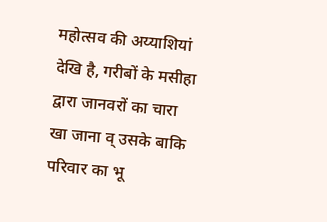महोत्सव की अय्याशियां देखि है, गरीबों के मसीहा द्वारा जानवरों का चारा खा जाना व् उसके बाकि परिवार का भू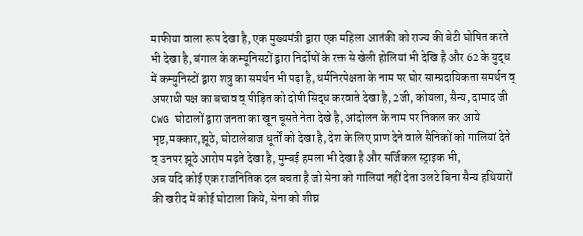माफीया वाला रूप देखा है, एक मुख्यमंत्री द्वारा एक महिला आतंकी को राज्य की बेटी घोषित करते भी देखा है, बंगाल के कम्यूनिसटों द्वारा निर्दोषों के रक्त से खेली होलियां भी देखि है और 62 के युद्ध में कम्युनिस्टों द्वारा शत्रु का समर्थन भी पढ़ा है, धर्मनिरपेक्षता के नाम पर घोर साम्प्रदायिकता समर्थन व् अपराधी पक्ष का बचाव व् पीड़ित को दोषी सिद्ध करवाते देखा है, 2जी, कोयला, सैन्य, दामाद जी CWG घोटालों द्वारा जनता का खून चूसते नेता देखे है, आंदोलन के नाम पर निकल कर आये भृष्ट,मक्कार,झूठे, घोटालेबाज धूर्तों को देखा है, देश के लिए प्राण देने वाले सैनिकों को गालियां देते व् उनपर झूठे आरोप मढ़ते देखा है, मुम्बई हमला भी देखा है और सर्जिकल स्ट्राइक भी,
अब यदि कोई एक राजनितिक दल बचता है जो सेना को गालियां नहीं देता उलटे बिना सैन्य हथियारों की खरीद में कोई घोटाला किये, सेना को शीघ्र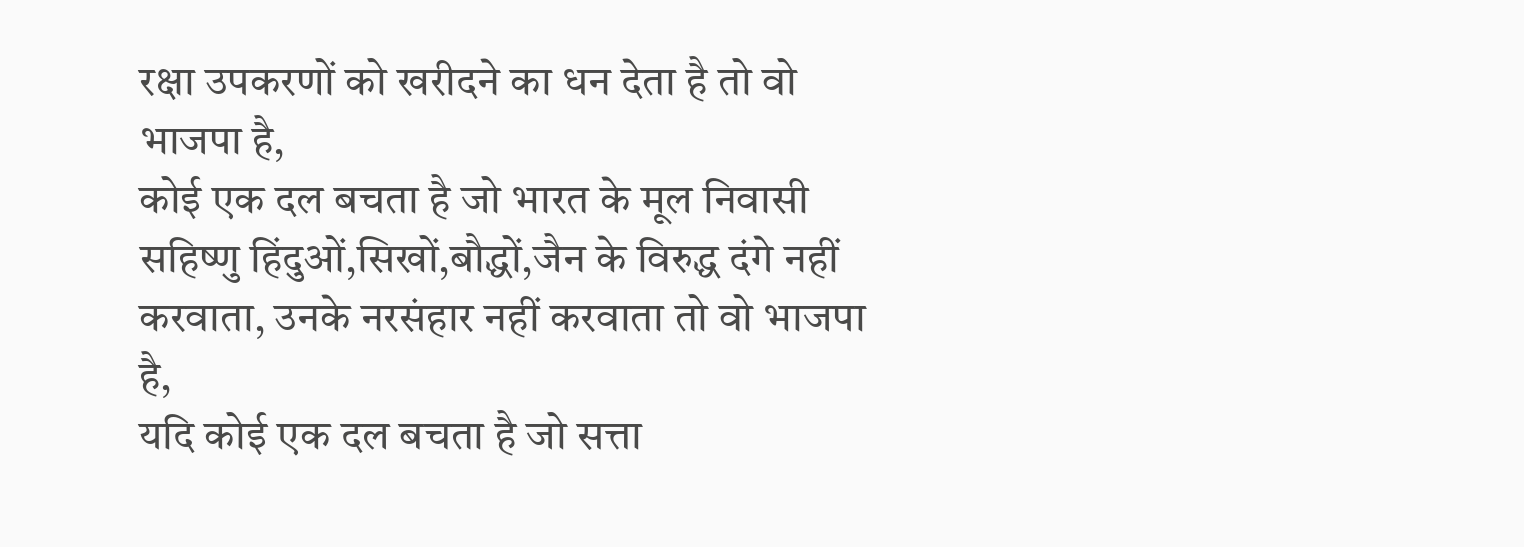रक्षा उपकरणों को खरीदने का धन देता है तो वो भाजपा है,
कोई एक दल बचता है जो भारत के मूल निवासी सहिष्णु हिंदुओं,सिखों,बौद्धों,जैन के विरुद्ध दंगे नहीं करवाता, उनके नरसंहार नहीं करवाता तो वो भाजपा है,
यदि कोई एक दल बचता है जो सत्ता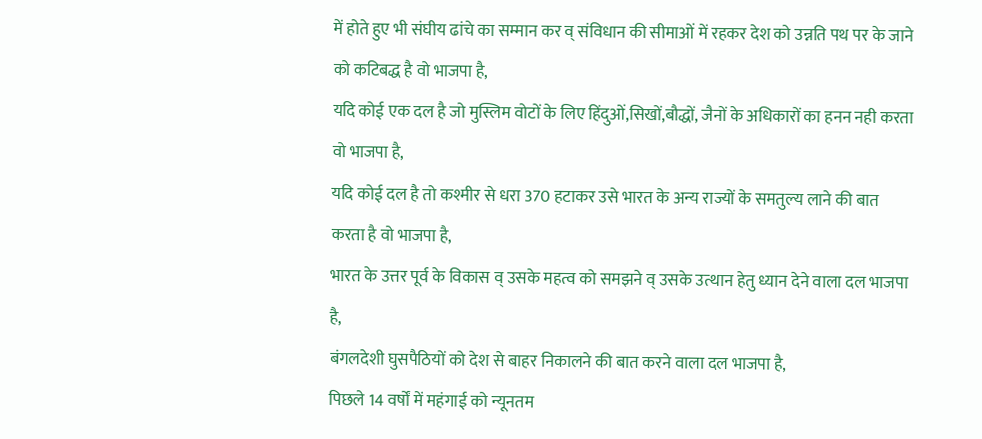में होते हुए भी संघीय ढांचे का सम्मान कर व् संविधान की सीमाओं में रहकर देश को उन्नति पथ पर के जाने को कटिबद्ध है वो भाजपा है,
यदि कोई एक दल है जो मुस्लिम वोटों के लिए हिंदुओं,सिखों,बौद्धों, जैनों के अधिकारों का हनन नही करता वो भाजपा है,
यदि कोई दल है तो कश्मीर से धरा 370 हटाकर उसे भारत के अन्य राज्यों के समतुल्य लाने की बात करता है वो भाजपा है,
भारत के उत्तर पूर्व के विकास व् उसके महत्व को समझने व् उसके उत्थान हेतु ध्यान देने वाला दल भाजपा है,
बंगलदेशी घुसपैठियों को देश से बाहर निकालने की बात करने वाला दल भाजपा है,
पिछले 14 वर्षों में महंगाई को न्यूनतम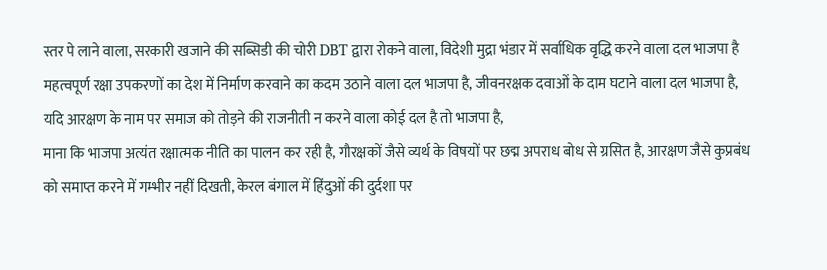स्तर पे लाने वाला, सरकारी खजाने की सब्सिडी की चोरी DBT द्वारा रोकने वाला, विदेशी मुद्रा भंडार में सर्वाधिक वृद्धि करने वाला दल भाजपा है
महत्वपूर्ण रक्षा उपकरणों का देश में निर्माण करवाने का कदम उठाने वाला दल भाजपा है, जीवनरक्षक दवाओं के दाम घटाने वाला दल भाजपा है,
यदि आरक्षण के नाम पर समाज को तोड़ने की राजनीती न करने वाला कोई दल है तो भाजपा है,
माना कि भाजपा अत्यंत रक्षात्मक नीति का पालन कर रही है, गौरक्षकों जैसे व्यर्थ के विषयों पर छद्म अपराध बोध से ग्रसित है, आरक्षण जैसे कुप्रबंध को समाप्त करने में गम्भीर नहीं दिखती, केरल बंगाल में हिंदुओं की दुर्दशा पर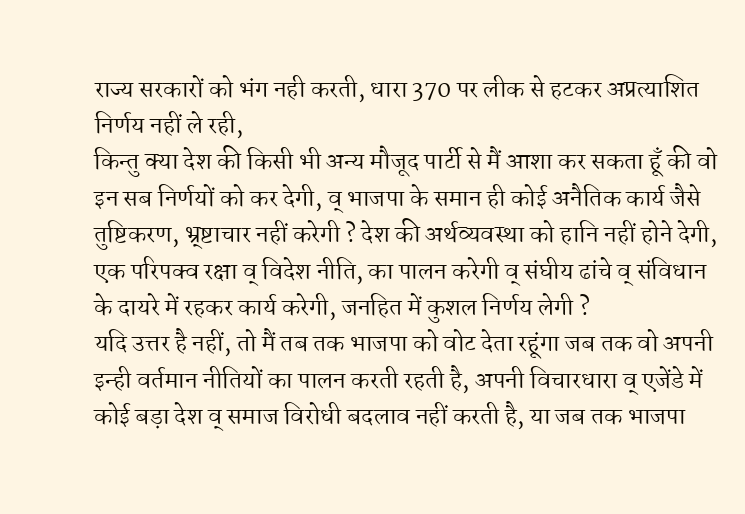राज्य सरकारों को भंग नही करती, धारा 370 पर लीक से हटकर अप्रत्याशित निर्णय नहीं ले रही,
किन्तु क्या देश की किसी भी अन्य मौजूद पार्टी से मैं आशा कर सकता हूँ की वो इन सब निर्णयों को कर देगी, व् भाजपा के समान ही कोई अनैतिक कार्य जैसे तुष्टिकरण, भ्र्ष्टाचार नहीं करेगी ? देश की अर्थव्यवस्था को हानि नहीं होने देगी, एक परिपक्व रक्षा व् विदेश नीति, का पालन करेगी व् संघीय ढांचे व् संविधान के दायरे में रहकर कार्य करेगी, जनहित में कुशल निर्णय लेगी ?
यदि उत्तर है नहीं, तो मैं तब तक भाजपा को वोट देता रहूंगा जब तक वो अपनी इन्ही वर्तमान नीतियों का पालन करती रहती है, अपनी विचारधारा व् एजेंडे में कोई बड़ा देश व् समाज विरोधी बदलाव नहीं करती है, या जब तक भाजपा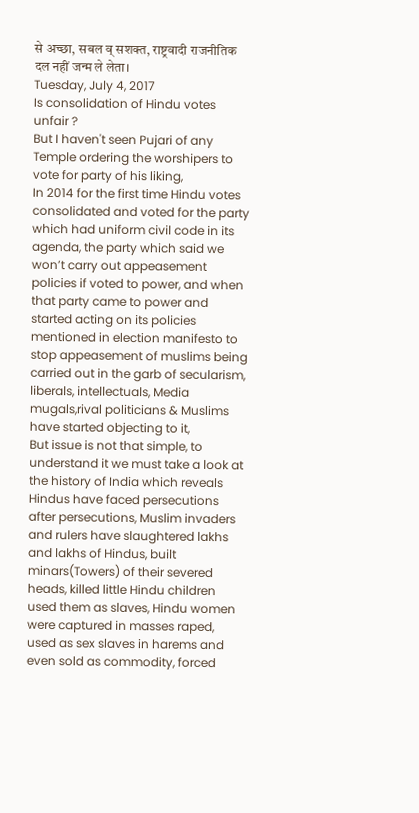से अच्छा, सबल व् सशक्त, राष्ट्रवादी राजनीतिक दल नहीं जन्म ले लेता।
Tuesday, July 4, 2017
Is consolidation of Hindu votes unfair ?
But I haven't seen Pujari of any Temple ordering the worshipers to vote for party of his liking,
In 2014 for the first time Hindu votes consolidated and voted for the party which had uniform civil code in its agenda, the party which said we won’t carry out appeasement policies if voted to power, and when that party came to power and started acting on its policies mentioned in election manifesto to stop appeasement of muslims being carried out in the garb of secularism, liberals, intellectuals, Media mugals,rival politicians & Muslims have started objecting to it,
But issue is not that simple, to understand it we must take a look at the history of India which reveals Hindus have faced persecutions after persecutions, Muslim invaders and rulers have slaughtered lakhs and lakhs of Hindus, built minars(Towers) of their severed heads, killed little Hindu children used them as slaves, Hindu women were captured in masses raped, used as sex slaves in harems and even sold as commodity, forced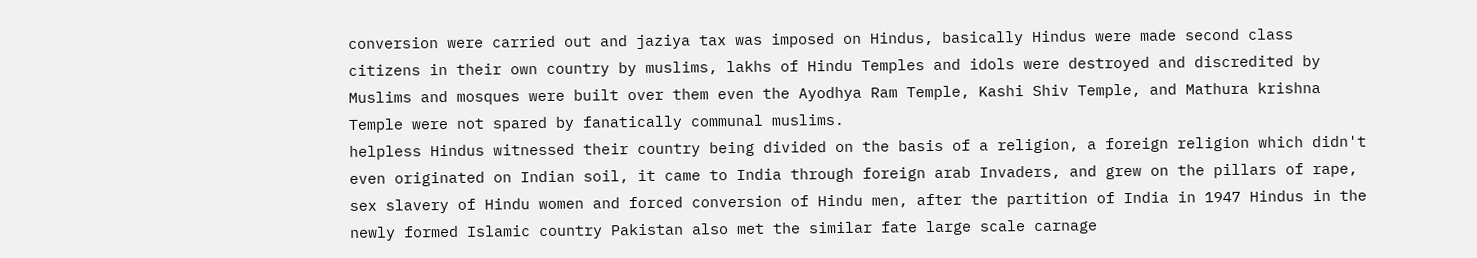conversion were carried out and jaziya tax was imposed on Hindus, basically Hindus were made second class citizens in their own country by muslims, lakhs of Hindu Temples and idols were destroyed and discredited by Muslims and mosques were built over them even the Ayodhya Ram Temple, Kashi Shiv Temple, and Mathura krishna Temple were not spared by fanatically communal muslims.
helpless Hindus witnessed their country being divided on the basis of a religion, a foreign religion which didn't even originated on Indian soil, it came to India through foreign arab Invaders, and grew on the pillars of rape, sex slavery of Hindu women and forced conversion of Hindu men, after the partition of India in 1947 Hindus in the newly formed Islamic country Pakistan also met the similar fate large scale carnage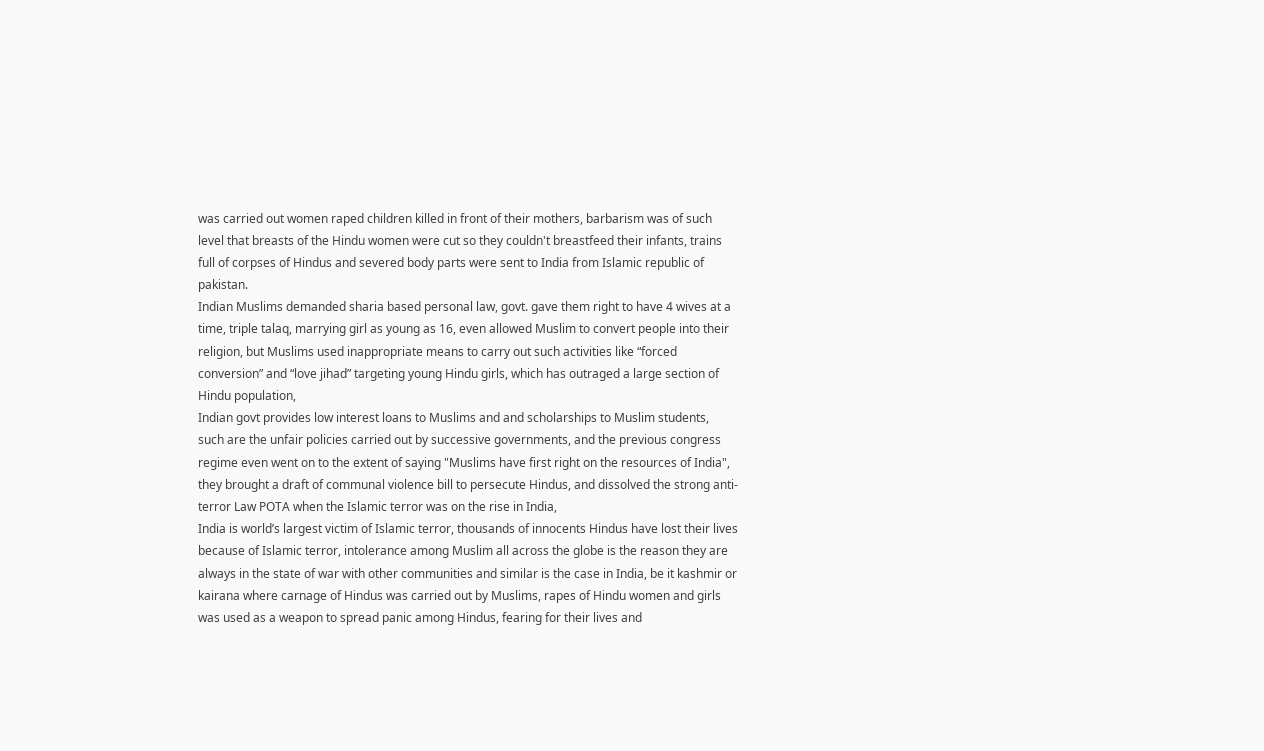was carried out women raped children killed in front of their mothers, barbarism was of such level that breasts of the Hindu women were cut so they couldn't breastfeed their infants, trains full of corpses of Hindus and severed body parts were sent to India from Islamic republic of pakistan.
Indian Muslims demanded sharia based personal law, govt. gave them right to have 4 wives at a time, triple talaq, marrying girl as young as 16, even allowed Muslim to convert people into their religion, but Muslims used inappropriate means to carry out such activities like “forced conversion” and “love jihad” targeting young Hindu girls, which has outraged a large section of Hindu population,
Indian govt provides low interest loans to Muslims and and scholarships to Muslim students,
such are the unfair policies carried out by successive governments, and the previous congress regime even went on to the extent of saying "Muslims have first right on the resources of India", they brought a draft of communal violence bill to persecute Hindus, and dissolved the strong anti-terror Law POTA when the Islamic terror was on the rise in India,
India is world’s largest victim of Islamic terror, thousands of innocents Hindus have lost their lives because of Islamic terror, intolerance among Muslim all across the globe is the reason they are always in the state of war with other communities and similar is the case in India, be it kashmir or kairana where carnage of Hindus was carried out by Muslims, rapes of Hindu women and girls was used as a weapon to spread panic among Hindus, fearing for their lives and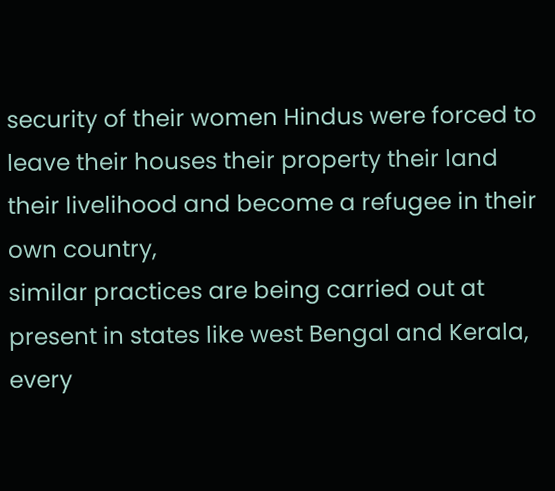security of their women Hindus were forced to leave their houses their property their land their livelihood and become a refugee in their own country,
similar practices are being carried out at present in states like west Bengal and Kerala, every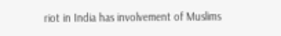riot in India has involvement of Muslims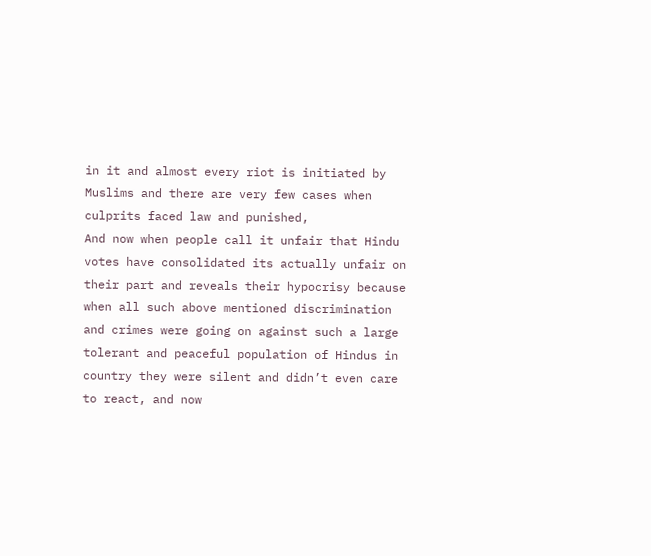in it and almost every riot is initiated by Muslims and there are very few cases when culprits faced law and punished,
And now when people call it unfair that Hindu votes have consolidated its actually unfair on their part and reveals their hypocrisy because when all such above mentioned discrimination and crimes were going on against such a large tolerant and peaceful population of Hindus in country they were silent and didn’t even care to react, and now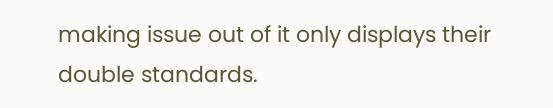making issue out of it only displays their double standards.